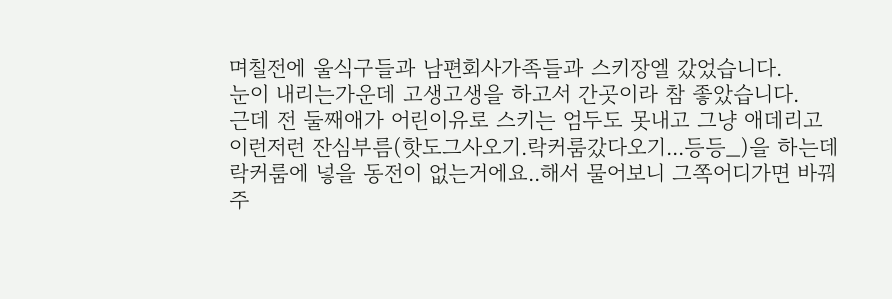며칠전에 울식구들과 남편회사가족들과 스키장엘 갔었습니다.
눈이 내리는가운데 고생고생을 하고서 간곳이라 참 좋았습니다.
근데 전 둘째애가 어린이유로 스키는 엄두도 못내고 그냥 애데리고
이런저런 잔심부름(핫도그사오기.락커룸갔다오기...등등_)을 하는데
락커룸에 넣을 동전이 없는거에요..해서 물어보니 그쪽어디가면 바꿔
주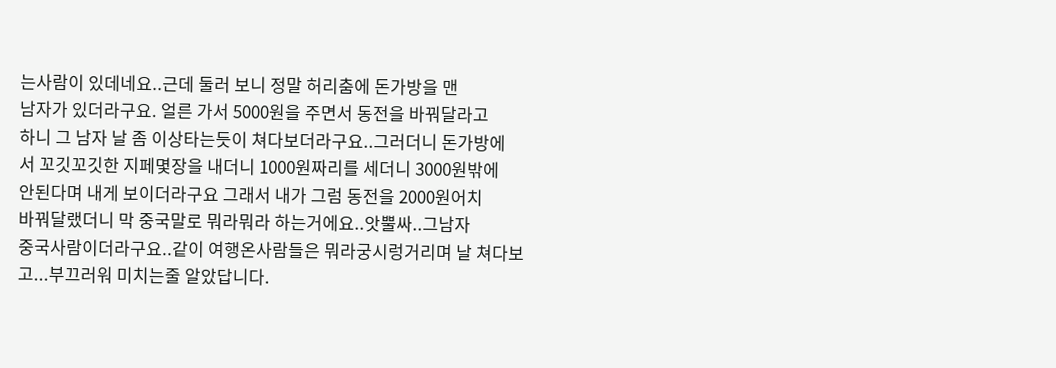는사람이 있데네요..근데 둘러 보니 정말 허리춤에 돈가방을 맨
남자가 있더라구요. 얼른 가서 5000원을 주면서 동전을 바꿔달라고
하니 그 남자 날 좀 이상타는듯이 쳐다보더라구요..그러더니 돈가방에
서 꼬깃꼬깃한 지페몇장을 내더니 1000원짜리를 세더니 3000원밖에
안된다며 내게 보이더라구요 그래서 내가 그럼 동전을 2000원어치
바꿔달랬더니 막 중국말로 뭐라뭐라 하는거에요..앗뿔싸..그남자
중국사람이더라구요..같이 여행온사람들은 뭐라궁시렁거리며 날 쳐다보
고...부끄러워 미치는줄 알았답니다.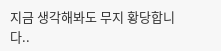지금 생각해봐도 무지 황당합니다..